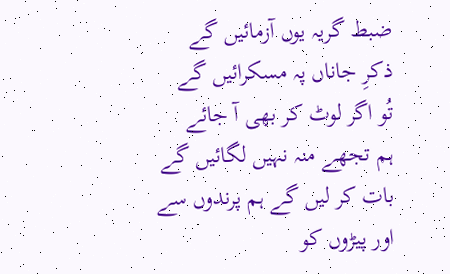ضبط گریہ یوں آزمائیں گے
ذکرِ جاناں پہ مسکرائیں گے
تُو اگر لوٹ کر بھی آ جائے
ہم تجھے منہ نہیں لگائیں گے
بات کر لیں گے ہم پرندوں سے
اور پیڑوں کو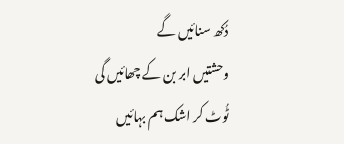دُکھ سنائیں گے
وحشتیں ابر بن کے چھائیں گی
ٹُوٹ کر اشک ہم بہائیں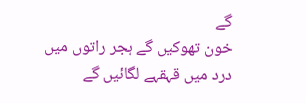گے
خون تھوکیں گے ہجر راتوں میں
درد میں قہقہے لگائیں گے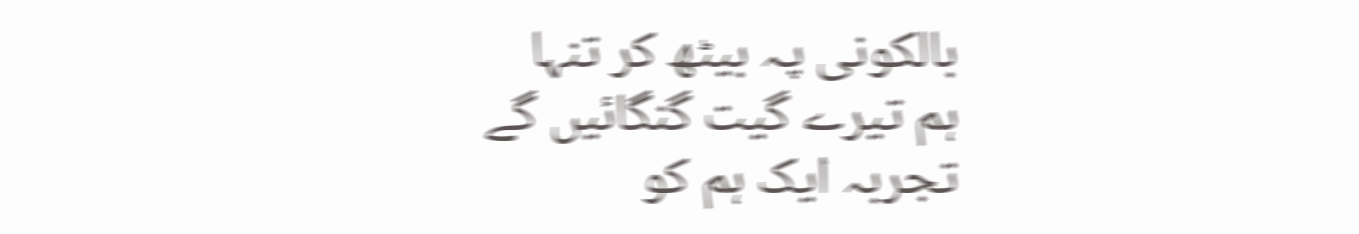بالکونی پہ بیٹھ کر تنہا
ہم تیرے گیت گنگائیں گے
تجربہ ایک ہم کو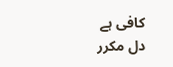کافی ہے
دل مکرر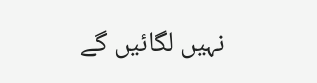نہیں لگائیں گے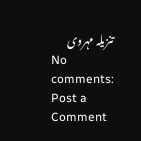تنزیلہ مہروی
No comments:
Post a Comment